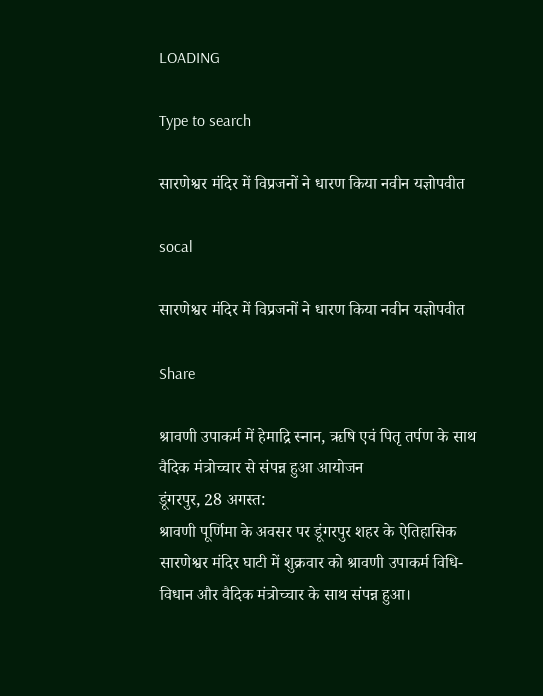LOADING

Type to search

सारणेश्वर मंदिर में विप्रजनों ने धारण किया नवीन यज्ञोपवीत

socal

सारणेश्वर मंदिर में विप्रजनों ने धारण किया नवीन यज्ञोपवीत

Share

श्रावणी उपाकर्म में हेमाद्रि स्नान, ऋषि एवं पितृ तर्पण के साथ वैदिक मंत्रोच्चार से संपन्न हुआ आयोजन
डूंगरपुर, 28 अगस्त:
श्रावणी पूर्णिमा के अवसर पर डूंगरपुर शहर के ऐतिहासिक सारणेश्वर मंदिर घाटी में शुक्रवार को श्रावणी उपाकर्म विधि-विधान और वैदिक मंत्रोच्चार के साथ संपन्न हुआ।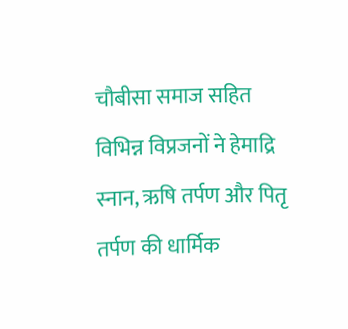चौबीसा समाज सहित विभिन्न विप्रजनों ने हेमाद्रि स्नान, ऋषि तर्पण और पितृ तर्पण की धार्मिक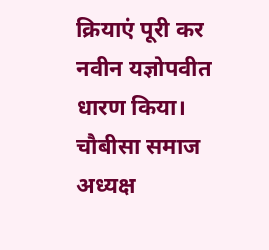क्रियाएं पूरी कर नवीन यज्ञोपवीत धारण किया।
चौबीसा समाज अध्यक्ष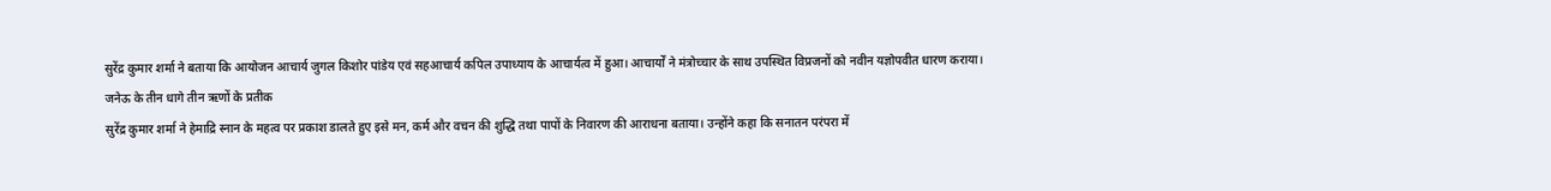सुरेंद्र कुमार शर्मा ने बताया कि आयोजन आचार्य जुगल किशोर पांडेय एवं सहआचार्य कपिल उपाध्याय के आचार्यत्व में हुआ। आचार्यों ने मंत्रोच्चार के साथ उपस्थित विप्रजनों को नवीन यज्ञोपवीत धारण कराया।
जनेऊ के तीन धागे तीन ऋणों के प्रतीक
सुरेंद्र कुमार शर्मा ने हेमाद्रि स्नान के महत्व पर प्रकाश डालते हुए इसे मन, कर्म और वचन की शुद्धि तथा पापों के निवारण की आराधना बताया। उन्होंने कहा कि सनातन परंपरा में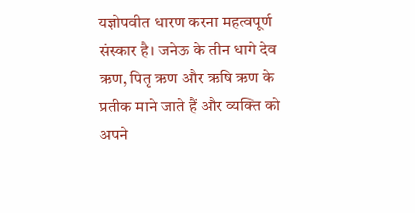यज्ञोपवीत धारण करना महत्वपूर्ण संस्कार है। जनेऊ के तीन धागे देव ऋण, पितृ ऋण और ऋषि ऋण के प्रतीक माने जाते हैं और व्यक्ति को अपने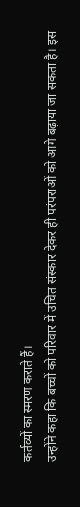कर्तव्यों का स्मरण कराते हैं।
उन्होंने कहा कि बच्चों को परिवार में उचित संस्कार देकर ही परंपराओं को आगे बढ़ाया जा सकता है। इस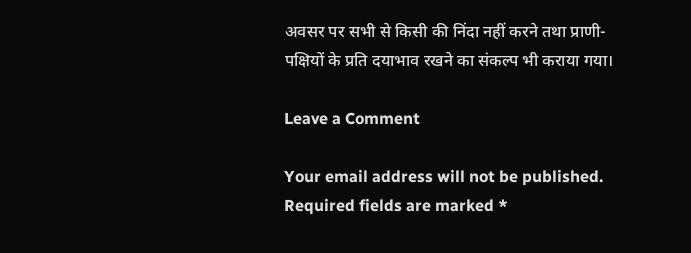अवसर पर सभी से किसी की निंदा नहीं करने तथा प्राणी-पक्षियों के प्रति दयाभाव रखने का संकल्प भी कराया गया।

Leave a Comment

Your email address will not be published. Required fields are marked *